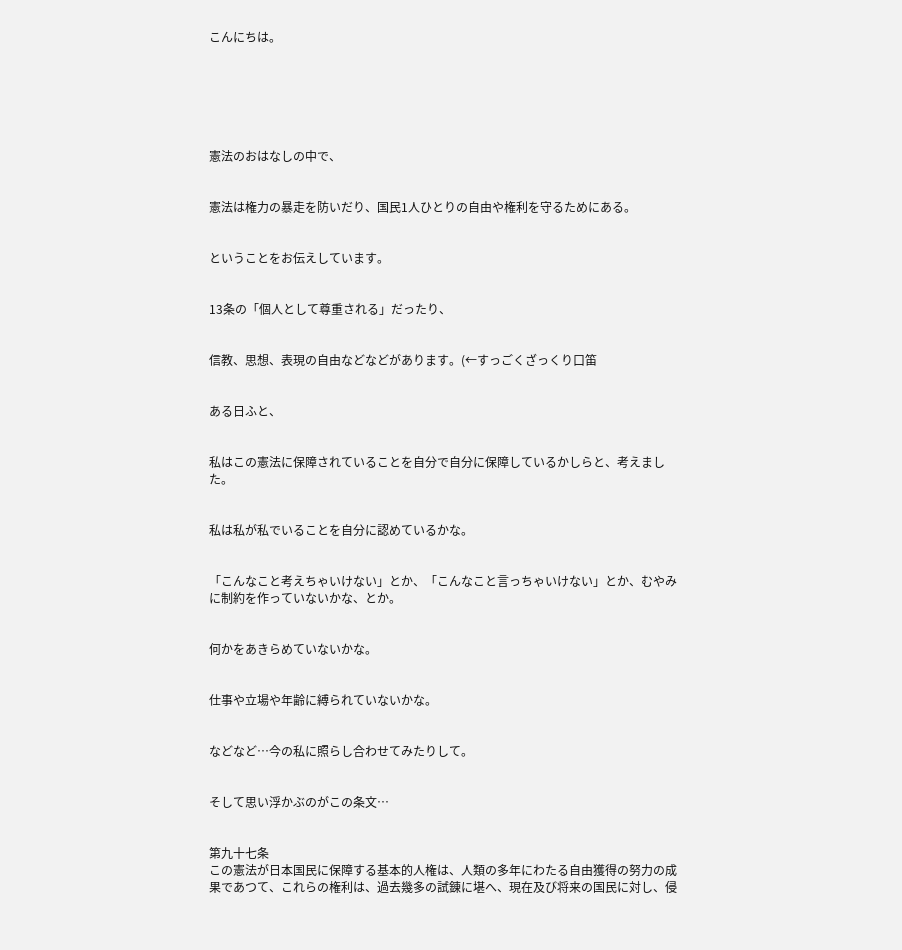こんにちは。






憲法のおはなしの中で、


憲法は権力の暴走を防いだり、国民1人ひとりの自由や権利を守るためにある。


ということをお伝えしています。


13条の「個人として尊重される」だったり、


信教、思想、表現の自由などなどがあります。(←すっごくざっくり口笛


ある日ふと、


私はこの憲法に保障されていることを自分で自分に保障しているかしらと、考えました。


私は私が私でいることを自分に認めているかな。


「こんなこと考えちゃいけない」とか、「こんなこと言っちゃいけない」とか、むやみに制約を作っていないかな、とか。


何かをあきらめていないかな。


仕事や立場や年齢に縛られていないかな。


などなど…今の私に照らし合わせてみたりして。


そして思い浮かぶのがこの条文…


第九十七条
この憲法が日本国民に保障する基本的人権は、人類の多年にわたる自由獲得の努力の成果であつて、これらの権利は、過去幾多の試錬に堪へ、現在及び将来の国民に対し、侵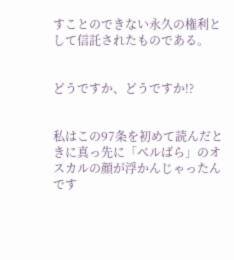すことのできない永久の権利として信託されたものである。


どうですか、どうですか!?


私はこの97条を初めて読んだときに真っ先に「ベルばら」のオスカルの顔が浮かんじゃったんです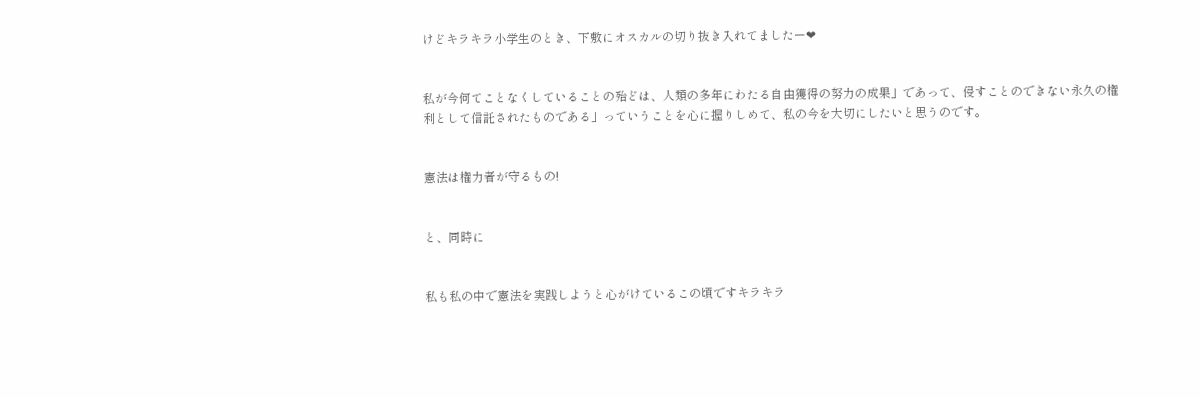けどキラキラ小学生のとき、下敷にオスカルの切り抜き入れてましたー❤


私が今何てことなくしていることの殆どは、人類の多年にわたる自由獲得の努力の成果」であって、侵すことのできない永久の権利として信託されたものである」っていうことを心に握りしめて、私の今を大切にしたいと思うのです。


憲法は権力者が守るもの!


と、同時に


私も私の中で憲法を実践しようと心がけているこの頃ですキラキラ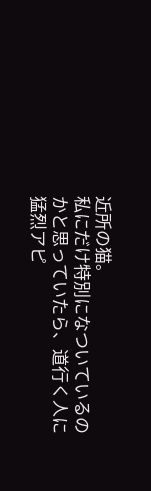近所の猫。
私にだけ特別になついているのかと思っていたら、道行く人に猛烈アピ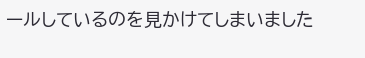ールしているのを見かけてしまいました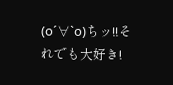(о´∀`о)ちッ!!それでも大好き!